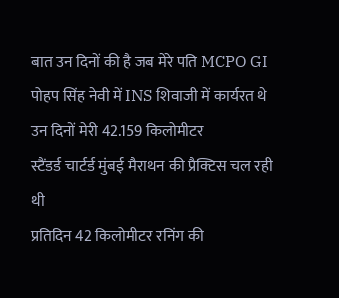बात उन दिनों की है जब मेरे पति MCPO GI पोहप सिंह नेवी में INS शिवाजी में कार्यरत थे
उन दिनों मेरी 42.159 किलोमीटर
स्टैंडर्ड चार्टर्ड मुंबई मैराथन की प्रैक्टिस चल रही थी
प्रतिदिन 42 किलोमीटर रनिंग की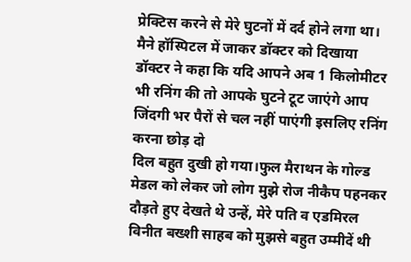प्रेक्टिस करने से मेरे घुटनों में दर्द होने लगा था।
मैने हॉस्पिटल में जाकर डॉक्टर को दिखाया डॉक्टर ने कहा कि यदि आपने अब 1 किलोमीटर भी रनिंग की तो आपके घुटने टूट जाएंगे आप जिंदगी भर पैरों से चल नहीं पाएंगी इसलिए रनिंग करना छोड़ दो
दिल बहुत दुखी हो गया।फुल मैराथन के गोल्ड मेडल को लेकर जो लोग मुझे रोज नीकैप पहनकर दौड़ते हुए देखते थे उन्हें, मेरे पति व एडमिरल विनीत बख्शी साहब को मुझसे बहुत उम्मीदें थी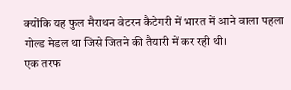क्योंकि यह फुल मैराथन वेटरन कैटेगरी में भारत में आने वाला पहला गोल्ड मेडल था जिसे जितने की तैयारी में कर रही थी।
एक तरफ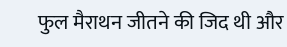फुल मैराथन जीतने की जिद थी और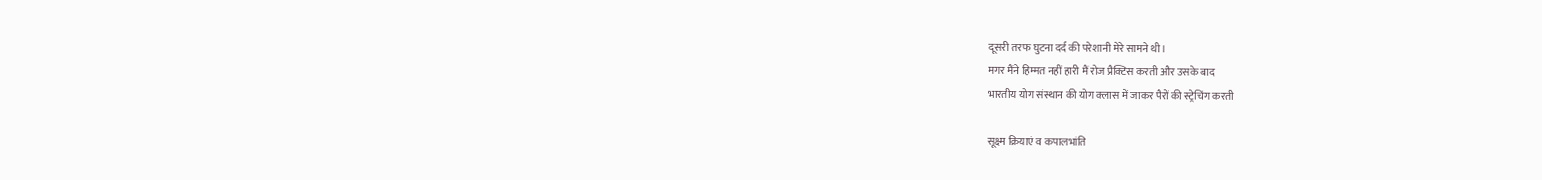दूसरी तरफ घुटना दर्द की परेशानी मेरे सामने थी।
मगर मैंने हिम्मत नहीं हारी मैं रोज प्रैक्टिस करती और उसके बाद
भारतीय योग संस्थान की योग क्लास में जाकर पैरों की स्ट्रेचिंग करती

सूक्ष्म क्रियाएं व कपालभांति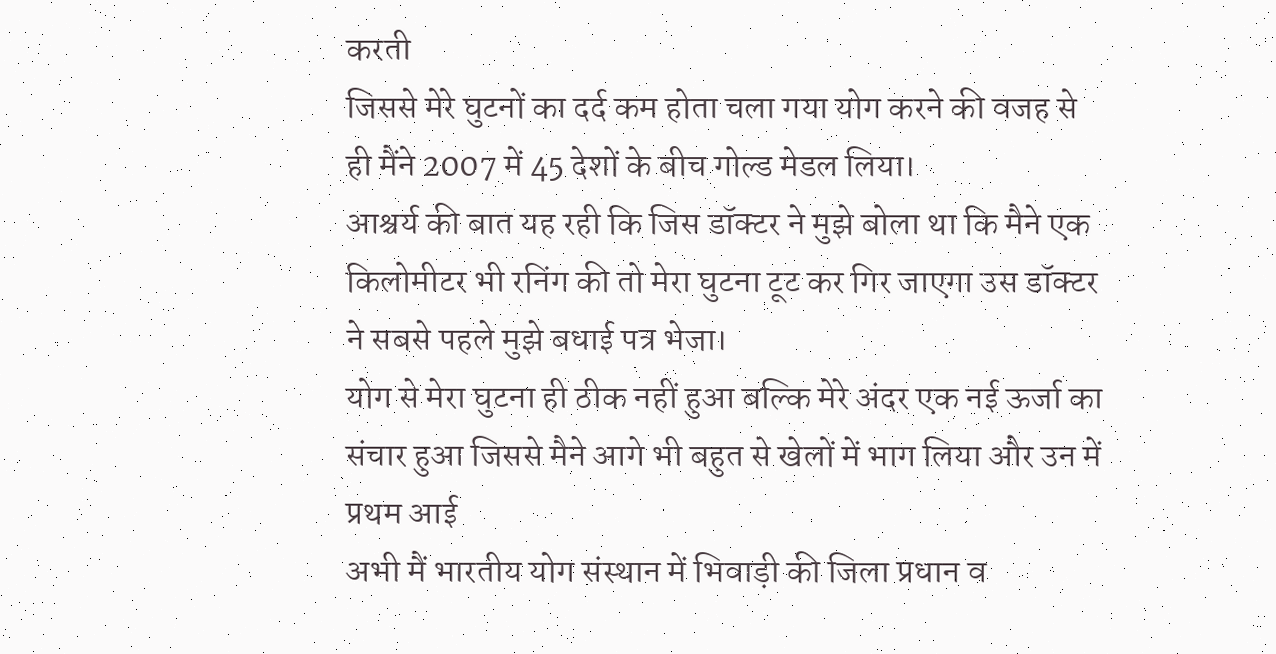करती
जिससे मेरे घुटनों का दर्द कम होता चला गया योग करने की वजह से ही मैंने 2007 में 45 देशों के बीच गोल्ड मेडल लिया।
आश्चर्य की बात यह रही कि जिस डॉक्टर ने मुझे बोला था कि मैने एक किलोमीटर भी रनिंग की तो मेरा घुटना टूट कर गिर जाएगा उस डॉक्टर ने सबसे पहले मुझे बधाई पत्र भेजा।
योग से मेरा घुटना ही ठीक नहीं हुआ बल्कि मेरे अंदर एक नई ऊर्जा का संचार हुआ जिससे मैने आगे भी बहुत से खेलों में भाग लिया और उन में प्रथम आई
अभी मैं भारतीय योग संस्थान में भिवाड़ी की जिला प्रधान व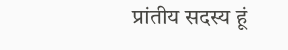प्रांतीय सदस्य हूं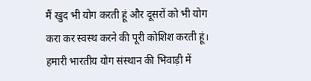मैं खुद भी योग करती हूं और दूसरों को भी योग करा कर स्वस्थ करने की पूरी कोशिश करती हूं। हमारी भारतीय योग संस्थान की भिवाड़ी में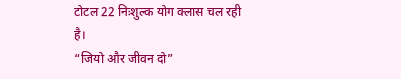टोटल 22 निःशुल्क योग क्लास चल रही है।
“जियो और जीवन दो”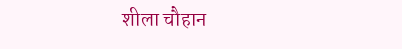शीला चौहान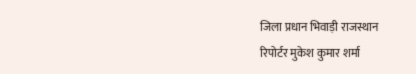जिला प्रधान भिवाड़ी राजस्थान
रिपोर्टर मुकेश कुमार शर्मा